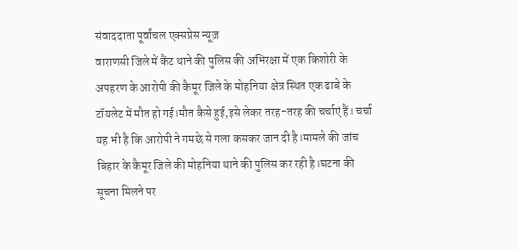संवाददाता पूर्वांचल एक्सप्रेस न्यूज़
वाराणसी जिले में कैंट थाने की पुलिस की अभिरक्षा में एक किशोरी के अपहरण के आरोपी की कैमूर जिले के मोहनिया क्षेत्र स्थित एक ढाबे के टॉयलेट में मौत हो गई।मौत कैसे हुई,इसे लेकर तरह-तरह की चर्चाएं हैं। चर्चा यह भी है कि आरोपी ने गमछे से गला कसकर जान दी है।मामले की जांच बिहार के कैमूर जिले की मोहनिया थाने की पुलिस कर रही है।घटना की सूचना मिलने पर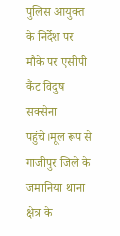पुलिस आयुक्त के निर्देश पर मौके पर एसीपी कैंट विदुष सक्सेना पहुंचे।मूल रूप से गाजीपुर जिले के जमानिया थाना क्षेत्र के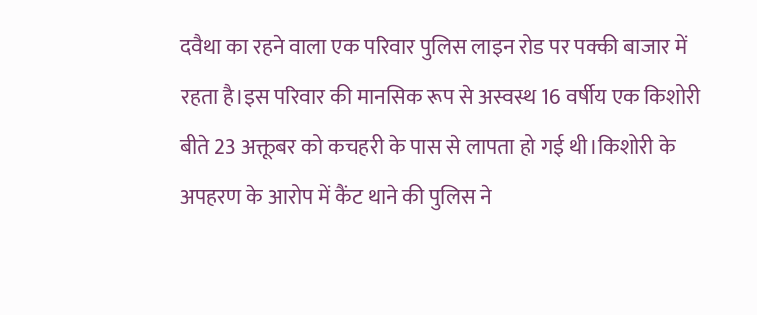दवैथा का रहने वाला एक परिवार पुलिस लाइन रोड पर पक्की बाजार में रहता है।इस परिवार की मानसिक रूप से अस्वस्थ 16 वर्षीय एक किशोरी बीते 23 अक्तूबर को कचहरी के पास से लापता हो गई थी।किशोरी के अपहरण के आरोप में कैंट थाने की पुलिस ने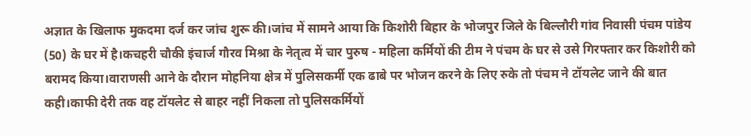अज्ञात के खिलाफ मुकदमा दर्ज कर जांच शुरू की।जांच में सामने आया कि किशोरी बिहार के भोजपुर जिले के बिल्लौरी गांव निवासी पंचम पांडेय (50) के घर में है।कचहरी चौकी इंचार्ज गौरव मिश्रा के नेतृत्व में चार पुरुष - महिला कर्मियों की टीम ने पंचम के घर से उसे गिरफ्तार कर किशोरी को बरामद किया।वाराणसी आने के दौरान मोहनिया क्षेत्र में पुलिसकर्मी एक ढाबे पर भोजन करने के लिए रुके तो पंचम ने टॉयलेट जाने की बात कही।काफी देरी तक वह टॉयलेट से बाहर नहीं निकला तो पुलिसकर्मियों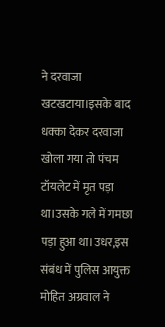ने दरवाजा खटखटाया।इसके बाद धक्का देकर दरवाजा खोला गया तो पंचम टॉयलेट में मृत पड़ा था।उसके गले में गमछा पड़ा हुआ था।उधर,इस संबंध में पुलिस आयुक्त मोहित अग्रवाल ने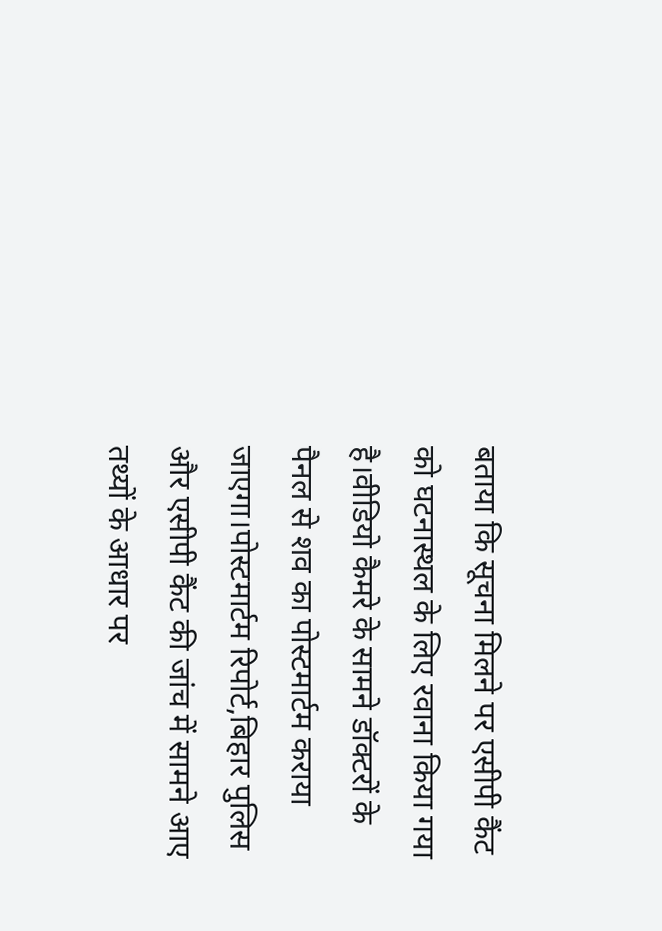बताया कि सूचना मिलने पर एसीपी कैंट को घटनास्थल के लिए रवाना किया गया है।वीडियो कैमरे के सामने डॉक्टरों के पैनल से शव का पोस्टमार्टम कराया जाएगा।पोस्टमार्टम रिपोर्ट,बिहार पुलिस और एसीपी कैंट की जांच में सामने आए तथ्यों के आधार पर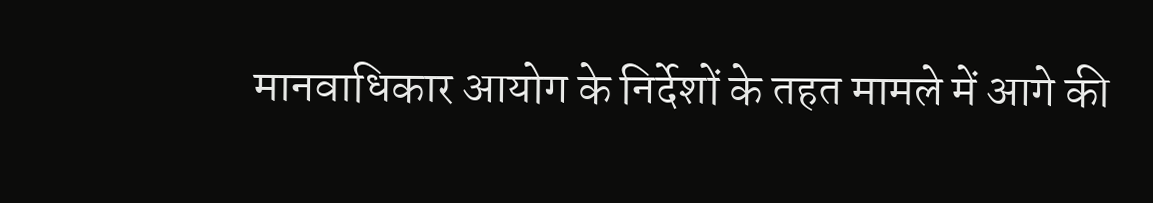मानवाधिकार आयोग के निर्देशों के तहत मामले में आगे की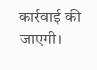कार्रवाई की जाएगी।